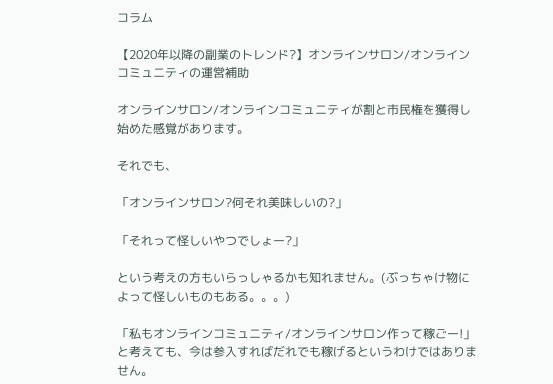コラム

【2020年以降の副業のトレンド?】オンラインサロン/オンラインコミュニティの運営補助

オンラインサロン/オンラインコミュニティが割と市民権を獲得し始めた感覚があります。

それでも、

「オンラインサロン?何それ美味しいの?」

「それって怪しいやつでしょー?」

という考えの方もいらっしゃるかも知れません。(ぶっちゃけ物によって怪しいものもある。。。)

「私もオンラインコミュニティ/オンラインサロン作って稼ごー!」と考えても、今は参入すればだれでも稼げるというわけではありません。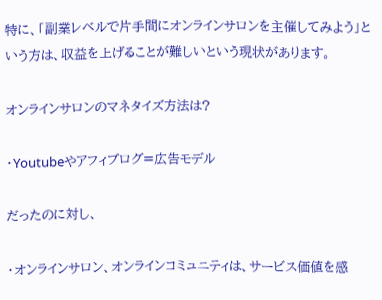特に、「副業レベルで片手間にオンラインサロンを主催してみよう」という方は、収益を上げることが難しいという現状があります。

オンラインサロンのマネタイズ方法は?

・Youtubeやアフィブログ=広告モデル

だったのに対し、

・オンラインサロン、オンラインコミュニティは、サービス価値を感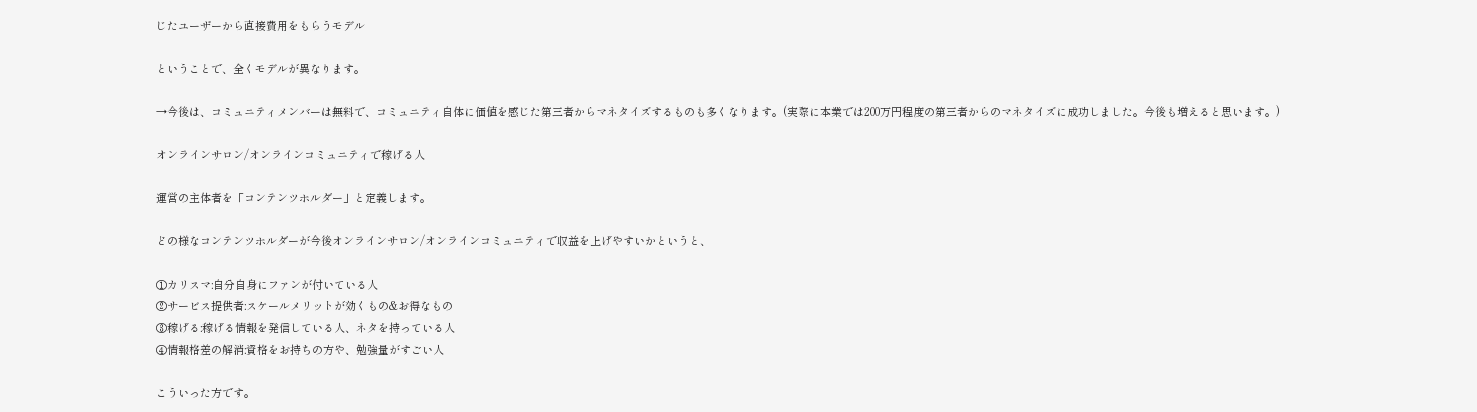じたユーザーから直接費用をもらうモデル

ということで、全くモデルが異なります。

→今後は、コミュニティメンバーは無料で、コミュニティ自体に価値を感じた第三者からマネタイズするものも多くなります。(実際に本業では200万円程度の第三者からのマネタイズに成功しました。今後も増えると思います。)

オンラインサロン/オンラインコミュニティで稼げる人

運営の主体者を「コンテンツホルダー」と定義します。

どの様なコンテンツホルダーが今後オンラインサロン/オンラインコミュニティで収益を上げやすいかというと、

①カリスマ:自分自身にファンが付いている人
②サービス提供者:スケールメリットが効くもの&お得なもの
③稼げる:稼げる情報を発信している人、ネタを持っている人
④情報格差の解消:資格をお持ちの方や、勉強量がすごい人

こういった方です。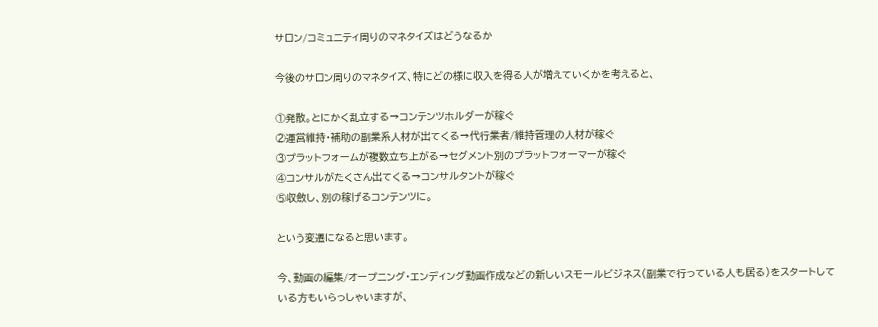サロン/コミュニティ周りのマネタイズはどうなるか

今後のサロン周りのマネタイズ、特にどの様に収入を得る人が増えていくかを考えると、

①発散。とにかく乱立する→コンテンツホルダーが稼ぐ
②運営維持・補助の副業系人材が出てくる→代行業者/維持管理の人材が稼ぐ
③プラットフォームが複数立ち上がる→セグメント別のプラットフォーマーが稼ぐ
④コンサルがたくさん出てくる→コンサルタントが稼ぐ
⑤収斂し、別の稼げるコンテンツに。

という変遷になると思います。

今、動画の編集/オープニング・エンディング動画作成などの新しいスモールビジネス(副業で行っている人も居る)をスタートしている方もいらっしゃいますが、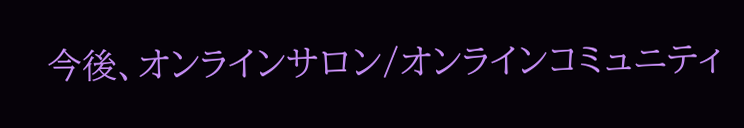今後、オンラインサロン/オンラインコミュニティ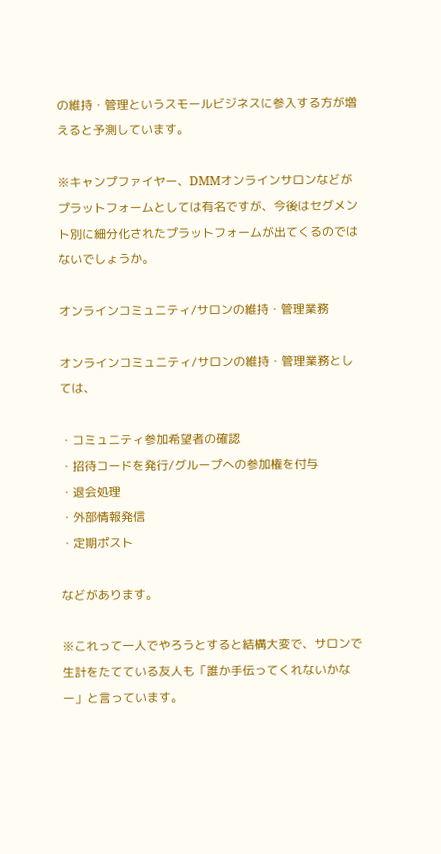の維持・管理というスモールビジネスに参入する方が増えると予測しています。

※キャンプファイヤー、DMMオンラインサロンなどがプラットフォームとしては有名ですが、今後はセグメント別に細分化されたプラットフォームが出てくるのではないでしょうか。

オンラインコミュニティ/サロンの維持・管理業務

オンラインコミュニティ/サロンの維持・管理業務としては、

・コミュニティ参加希望者の確認
・招待コードを発行/グループへの参加権を付与
・退会処理
・外部情報発信
・定期ポスト

などがあります。

※これって一人でやろうとすると結構大変で、サロンで生計をたてている友人も「誰か手伝ってくれないかなー」と言っています。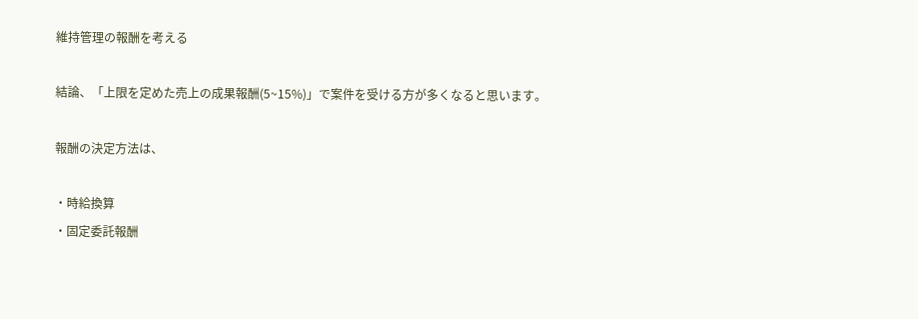維持管理の報酬を考える

結論、「上限を定めた売上の成果報酬(5~15%)」で案件を受ける方が多くなると思います。

報酬の決定方法は、

・時給換算
・固定委託報酬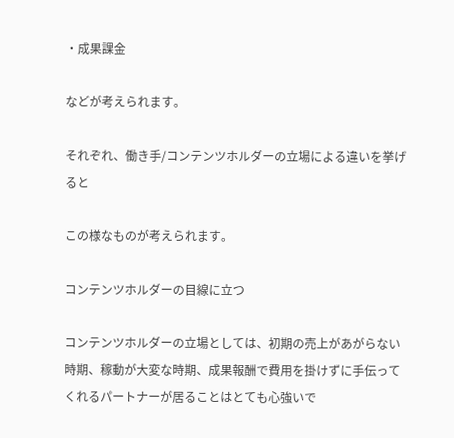・成果課金

などが考えられます。

それぞれ、働き手/コンテンツホルダーの立場による違いを挙げると

この様なものが考えられます。

コンテンツホルダーの目線に立つ

コンテンツホルダーの立場としては、初期の売上があがらない時期、稼動が大変な時期、成果報酬で費用を掛けずに手伝ってくれるパートナーが居ることはとても心強いで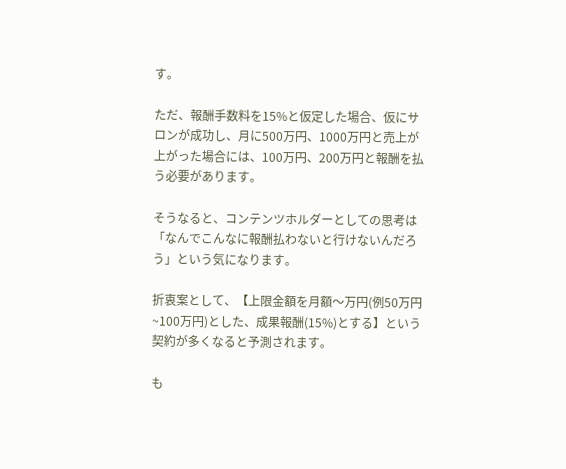す。

ただ、報酬手数料を15%と仮定した場合、仮にサロンが成功し、月に500万円、1000万円と売上が上がった場合には、100万円、200万円と報酬を払う必要があります。

そうなると、コンテンツホルダーとしての思考は「なんでこんなに報酬払わないと行けないんだろう」という気になります。

折衷案として、【上限金額を月額〜万円(例50万円~100万円)とした、成果報酬(15%)とする】という契約が多くなると予測されます。

も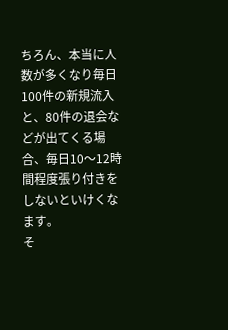ちろん、本当に人数が多くなり毎日100件の新規流入と、80件の退会などが出てくる場合、毎日10〜12時間程度張り付きをしないといけくなます。
そ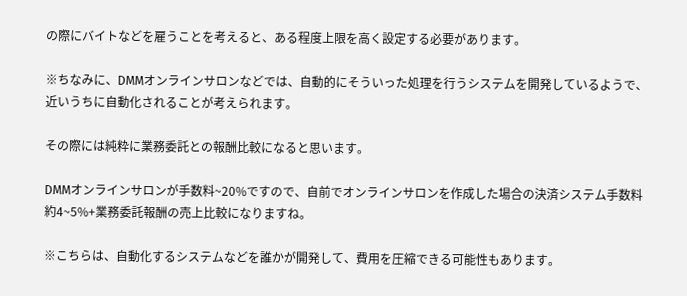の際にバイトなどを雇うことを考えると、ある程度上限を高く設定する必要があります。

※ちなみに、DMMオンラインサロンなどでは、自動的にそういった処理を行うシステムを開発しているようで、近いうちに自動化されることが考えられます。

その際には純粋に業務委託との報酬比較になると思います。

DMMオンラインサロンが手数料~20%ですので、自前でオンラインサロンを作成した場合の決済システム手数料約4~5%+業務委託報酬の売上比較になりますね。

※こちらは、自動化するシステムなどを誰かが開発して、費用を圧縮できる可能性もあります。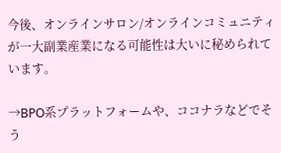今後、オンラインサロン/オンラインコミュニティが一大副業産業になる可能性は大いに秘められています。

→BPO系プラットフォームや、ココナラなどでそう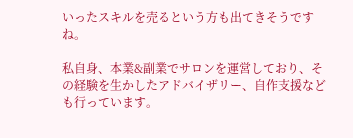いったスキルを売るという方も出てきそうですね。

私自身、本業&副業でサロンを運営しており、その経験を生かしたアドバイザリー、自作支援なども行っています。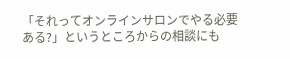「それってオンラインサロンでやる必要ある?」というところからの相談にも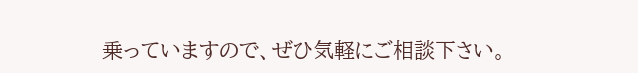乗っていますので、ぜひ気軽にご相談下さい。